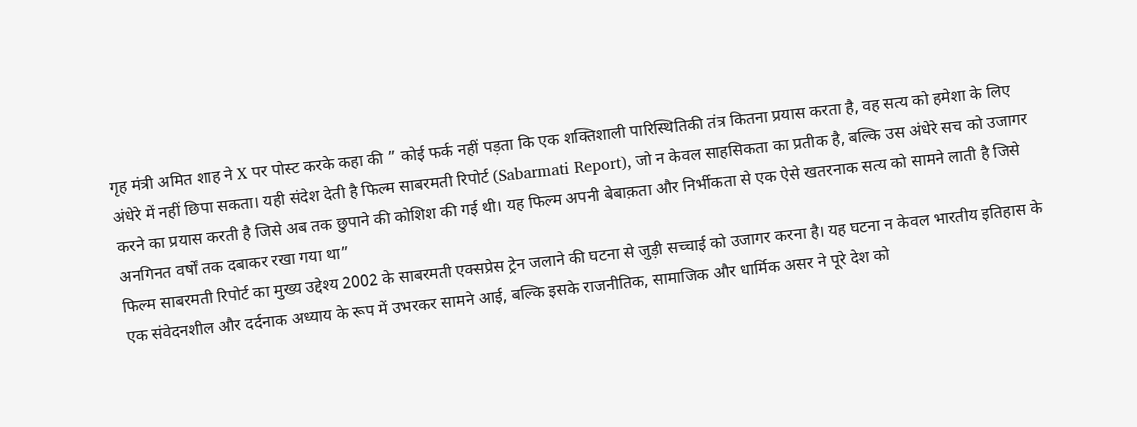गृह मंत्री अमित शाह ने X पर पोस्ट करके कहा की ” कोई फर्क नहीं पड़ता कि एक शक्तिशाली पारिस्थितिकी तंत्र कितना प्रयास करता है, वह सत्य को हमेशा के लिए अंधेरे में नहीं छिपा सकता। यही संदेश देती है फिल्म साबरमती रिपोर्ट (Sabarmati Report), जो न केवल साहसिकता का प्रतीक है, बल्कि उस अंधेरे सच को उजागर करने का प्रयास करती है जिसे अब तक छुपाने की कोशिश की गई थी। यह फिल्म अपनी बेबाक़ता और निर्भीकता से एक ऐसे खतरनाक सत्य को सामने लाती है जिसे अनगिनत वर्षों तक दबाकर रखा गया था”
फिल्म साबरमती रिपोर्ट का मुख्य उद्देश्य 2002 के साबरमती एक्सप्रेस ट्रेन जलाने की घटना से जुड़ी सच्चाई को उजागर करना है। यह घटना न केवल भारतीय इतिहास के एक संवेदनशील और दर्दनाक अध्याय के रूप में उभरकर सामने आई, बल्कि इसके राजनीतिक, सामाजिक और धार्मिक असर ने पूरे देश को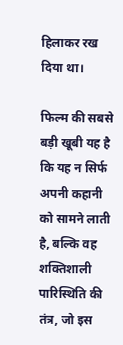हिलाकर रख दिया था।

फिल्म की सबसे बड़ी खूबी यह है कि यह न सिर्फ अपनी कहानी को सामने लाती है, बल्कि वह शक्तिशाली पारिस्थिति की तंत्र, जो इस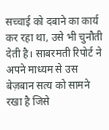सच्चाई को दबाने का कार्य कर रहा था, उसे भी चुनौती देती है। साबरमती रिपोर्ट ने अपने माध्यम से उस बेज़बान सत्य को सामने रखा है जिसे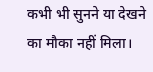कभी भी सुनने या देखने का मौका नहीं मिला।